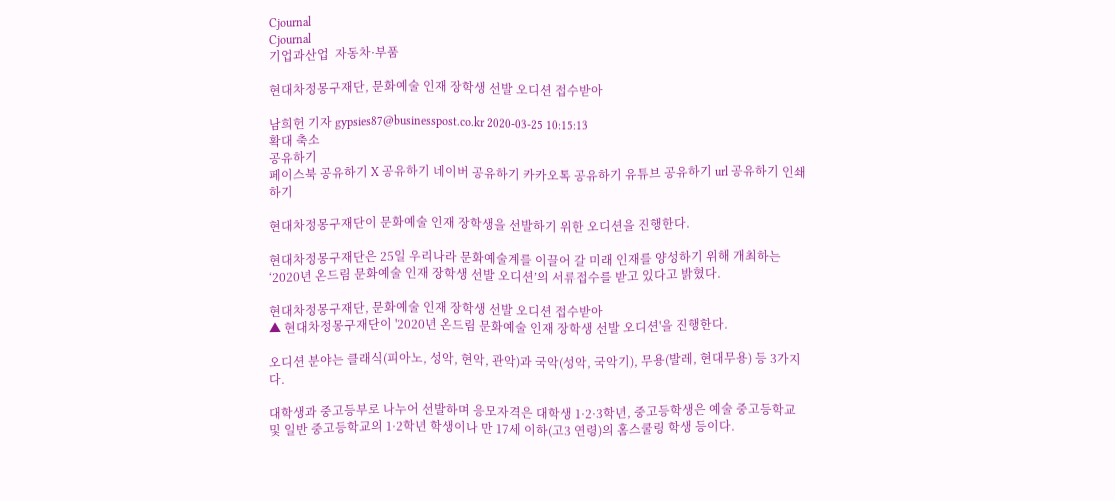Cjournal
Cjournal
기업과산업  자동차·부품

현대차정몽구재단, 문화예술 인재 장학생 선발 오디션 접수받아

남희헌 기자 gypsies87@businesspost.co.kr 2020-03-25 10:15:13
확대 축소
공유하기
페이스북 공유하기 X 공유하기 네이버 공유하기 카카오톡 공유하기 유튜브 공유하기 url 공유하기 인쇄하기

현대차정몽구재단이 문화예술 인재 장학생을 선발하기 위한 오디션을 진행한다.

현대차정몽구재단은 25일 우리나라 문화예술계를 이끌어 갈 미래 인재를 양성하기 위해 개최하는 ‘2020년 온드림 문화예술 인재 장학생 선발 오디션’의 서류접수를 받고 있다고 밝혔다.

현대차정몽구재단, 문화예술 인재 장학생 선발 오디션 접수받아
▲ 현대차정몽구재단이 '2020년 온드림 문화예술 인재 장학생 선발 오디션'을 진행한다.

오디션 분야는 클래식(피아노, 성악, 현악, 관악)과 국악(성악, 국악기), 무용(발레, 현대무용) 등 3가지다.

대학생과 중고등부로 나누어 선발하며 응모자격은 대학생 1·2·3학년, 중고등학생은 예술 중고등학교 및 일반 중고등학교의 1·2학년 학생이나 만 17세 이하(고3 연령)의 홈스쿨링 학생 등이다.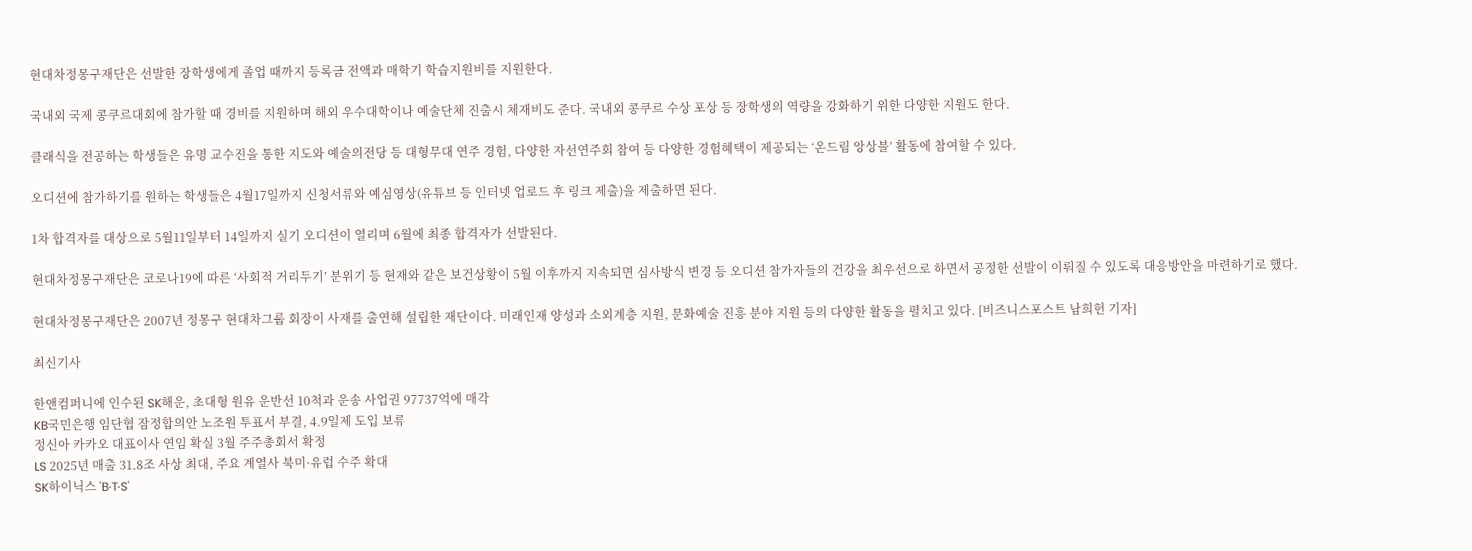현대차정몽구재단은 선발한 장학생에게 졸업 때까지 등록금 전액과 매학기 학습지원비를 지원한다.

국내외 국제 콩쿠르대회에 참가할 때 경비를 지원하며 해외 우수대학이나 예술단체 진출시 체재비도 준다. 국내외 콩쿠르 수상 포상 등 장학생의 역량을 강화하기 위한 다양한 지원도 한다.

클래식을 전공하는 학생들은 유명 교수진을 통한 지도와 예술의전당 등 대형무대 연주 경험, 다양한 자선연주회 참여 등 다양한 경험혜택이 제공되는 ‘온드림 앙상블’ 활동에 참여할 수 있다.

오디션에 참가하기를 원하는 학생들은 4월17일까지 신청서류와 예심영상(유튜브 등 인터넷 업로드 후 링크 제출)을 제출하면 된다.

1차 합격자를 대상으로 5월11일부터 14일까지 실기 오디션이 열리며 6월에 최종 합격자가 선발된다.

현대차정몽구재단은 코로나19에 따른 ‘사회적 거리두기’ 분위기 등 현재와 같은 보건상황이 5월 이후까지 지속되면 심사방식 변경 등 오디션 참가자들의 건강을 최우선으로 하면서 공정한 선발이 이뤄질 수 있도록 대응방안을 마련하기로 했다.

현대차정몽구재단은 2007년 정몽구 현대차그룹 회장이 사재를 출연해 설립한 재단이다. 미래인재 양성과 소외계층 지원, 문화예술 진흥 분야 지원 등의 다양한 활동을 펼치고 있다. [비즈니스포스트 남희헌 기자]

최신기사

한앤컴퍼니에 인수된 SK해운, 초대형 원유 운반선 10척과 운송 사업권 97737억에 매각
KB국민은행 임단협 잠정합의안 노조원 투표서 부결, 4.9일제 도입 보류
정신아 카카오 대표이사 연임 확실 3월 주주총회서 확정
LS 2025년 매출 31.8조 사상 최대, 주요 계열사 북미·유럽 수주 확대
SK하이닉스 'B·T·S'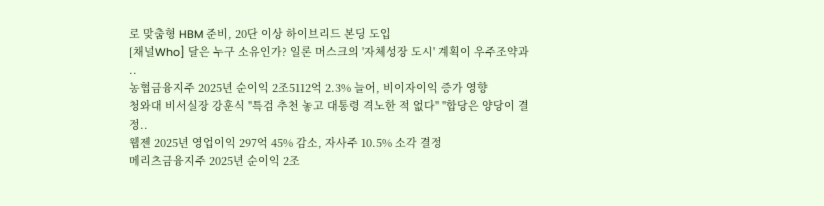로 맞춤형 HBM 준비, 20단 이상 하이브리드 본딩 도입
[채널Who] 달은 누구 소유인가? 일론 머스크의 '자체성장 도시' 계획이 우주조약과 ..
농협금융지주 2025년 순이익 2조5112억 2.3% 늘어, 비이자이익 증가 영향
청와대 비서실장 강훈식 "특검 추천 놓고 대통령 격노한 적 없다" "합당은 양당이 결정..
웹젠 2025년 영업이익 297억 45% 감소, 자사주 10.5% 소각 결정
메리츠금융지주 2025년 순이익 2조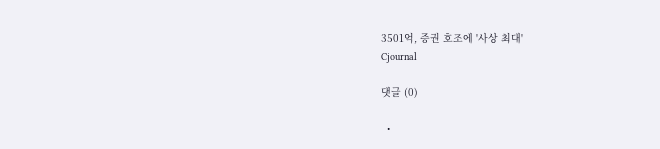3501억, 증권 호조에 '사상 최대'
Cjournal

댓글 (0)

  •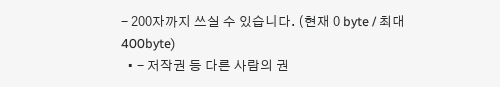- 200자까지 쓰실 수 있습니다. (현재 0 byte / 최대 400byte)
  • - 저작권 등 다른 사람의 권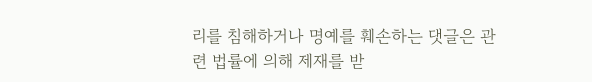리를 침해하거나 명예를 훼손하는 댓글은 관련 법률에 의해 제재를 받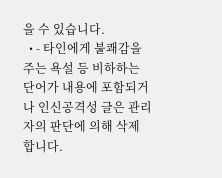을 수 있습니다.
  • - 타인에게 불쾌감을 주는 욕설 등 비하하는 단어가 내용에 포함되거나 인신공격성 글은 관리자의 판단에 의해 삭제 합니다.